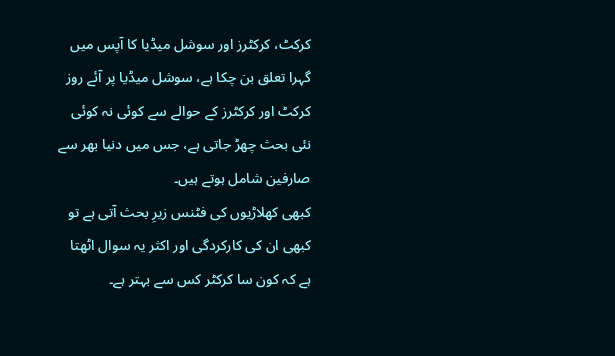کرکٹ، کرکٹرز اور سوشل میڈیا کا آپس میں گہرا تعلق بن چکا ہے، سوشل میڈیا پر آئے روز کرکٹ اور کرکٹرز کے حوالے سے کوئی نہ کوئی نئی بحث چھڑ جاتی ہے، جس میں دنیا بھر سے صارفین شامل ہوتے ہیں۔
کبھی کھلاڑیوں کی فٹنس زیرِ بحث آتی ہے تو کبھی ان کی کارکردگی اور اکثر یہ سوال اٹھتا ہے کہ کون سا کرکٹر کس سے بہتر ہے۔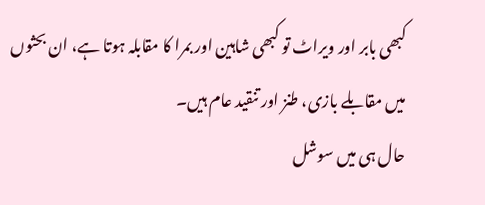کبھی بابر اور ویراٹ تو کبھی شاہین اور بمرا کا مقابلہ ہوتا ہے، ان بحثوں میں مقابلے بازی، طنز اور تنقید عام ہیں۔
حال ہی میں سوشل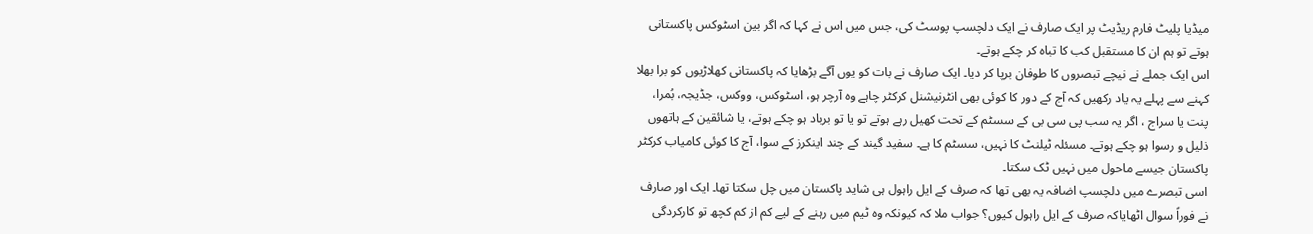میڈیا پلیٹ فارم ریڈیٹ پر ایک صارف نے ایک دلچسپ پوسٹ کی، جس میں اس نے کہا کہ اگر بین اسٹوکس پاکستانی ہوتے تو ہم ان کا مستقبل کب کا تباہ کر چکے ہوتے۔
اس ایک جملے نے نیچے تبصروں کا طوفان برپا کر دیا۔ ایک صارف نے بات کو یوں آگے بڑھایا کہ پاکستانی کھلاڑیوں کو برا بھلا کہنے سے پہلے یہ یاد رکھیں کہ آج کے دور کا کوئی بھی انٹرنیشنل کرکٹر چاہے وہ آرچر ہو، اسٹوکس، ووکس، جڈیجہ، بُمرا، پنت یا سراج ، اگر یہ سب پی سی بی کے سسٹم کے تحت کھیل رہے ہوتے تو یا تو برباد ہو چکے ہوتے، یا شائقین کے ہاتھوں ذلیل و رسوا ہو چکے ہوتے۔ مسئلہ ٹیلنٹ کا نہیں، سسٹم کا ہے۔ سفید گیند کے چند اینکرز کے سوا، آج کا کوئی کامیاب کرکٹر پاکستان جیسے ماحول میں نہیں ٹک سکتا۔
اسی تبصرے میں دلچسپ اضافہ یہ بھی تھا کہ صرف کے ایل راہول ہی شاید پاکستان میں چل سکتا تھا۔ ایک اور صارف نے فوراً سوال اٹھایاکہ صرف کے ایل راہول کیوں؟ جواب ملا کہ کیونکہ وہ ٹیم میں رہنے کے لیے کم از کم کچھ تو کارکردگی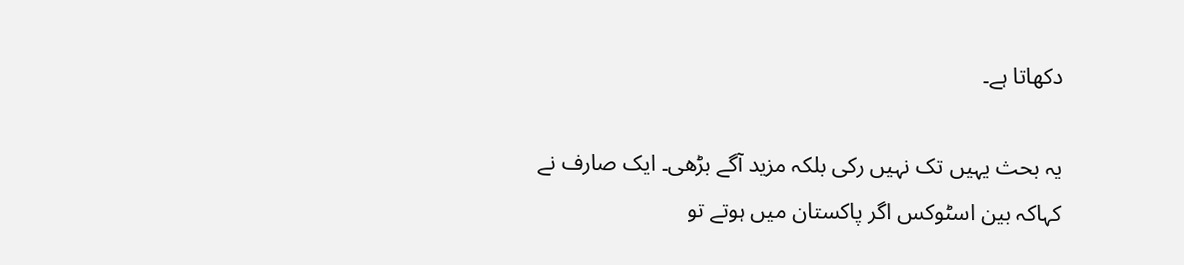دکھاتا ہے۔

یہ بحث یہیں تک نہیں رکی بلکہ مزید آگے بڑھی۔ ایک صارف نے کہاکہ بین اسٹوکس اگر پاکستان میں ہوتے تو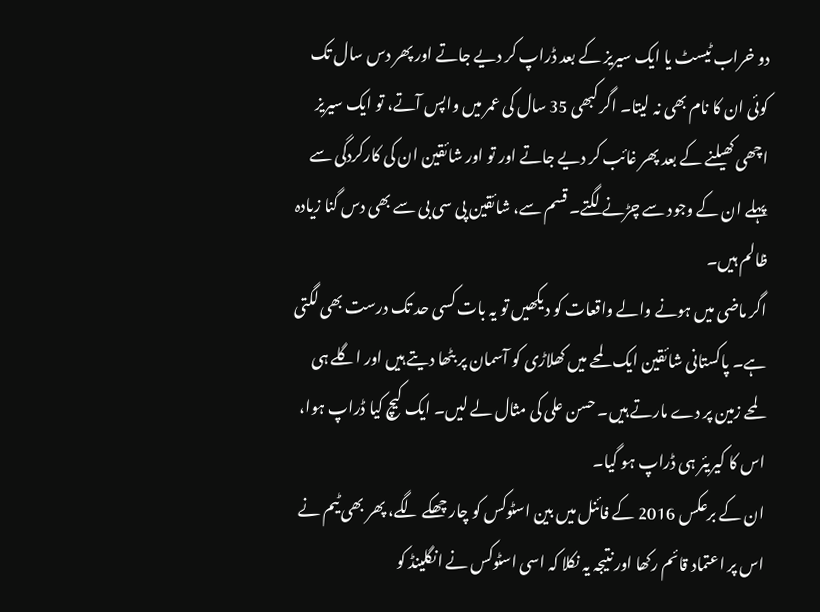دو خراب ٹیسٹ یا ایک سیریز کے بعد ڈراپ کر دیے جاتے اور پھر دس سال تک کوئی ان کا نام بھی نہ لیتا۔ اگر کبھی 35 سال کی عمر میں واپس آتے، تو ایک سیریز اچھی کھیلنے کے بعد پھر غائب کر دیے جاتے اور تو اور شائقین ان کی کارکردگی سے پہلے ان کے وجود سے چڑنے لگتے۔ قسم سے، شائقین پی سی بی سے بھی دس گنا زیادہ ظالم ہیں۔
اگر ماضی میں ہونے والے واقعات کو دیکھیں تو یہ بات کسی حد تک درست بھی لگتی ہے۔ پاکستانی شائقین ایک لمحے میں کھلاڑی کو آسمان پر بٹھا دیتے ہیں اور اگلے ہی لمحے زمین پر دے مارتے ہیں۔ حسن علی کی مثال لے لیں۔ ایک کیچ کیا ڈراپ ہوا، اس کا کیریئر ہی ڈراپ ہو گیا۔
ان کے برعکس 2016 کے فائنل میں بین اسٹوکس کو چار چھکے لگے، پھر بھی ٹیم نے اس پر اعتماد قائم رکھا اور نتیجہ یہ نکلا کہ اسی اسٹوکس نے انگلینڈ کو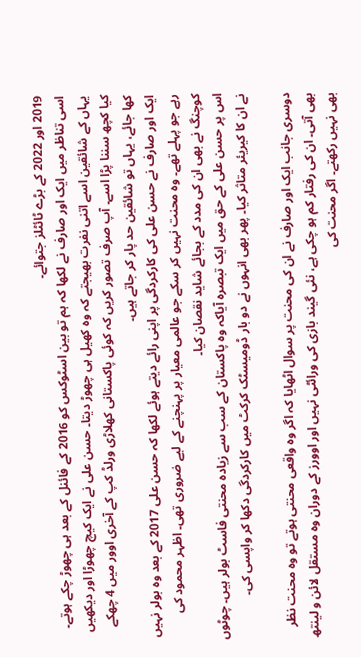2019 اور 2022 کے بڑے ٹائٹلز جتوائے۔
اسی تناظر میں ایک اور صارف نے لکھا کہ ہم تو بین اسٹوکس کو 2016 کے فائنل کے بعد ہی چھوڑ چکے ہوتے۔ یہاں کے شائقین اسے اتنی نفرت بھیجتے کہ وہ کھیل ہی چھوڑ دیتا۔ حسن علی نے ایک کیچ چھوڑا اور دیکھیں کیا کچھ سننا پڑا اسے۔ آپ صرف تصور کریں کہ کوئی پاکستانی کھلاڑی ورلڈ کپ کے آخری اوور میں 4 چھکے کھا جائے، یہاں تو شائقین حد پار کر جاتے ہیں۔
ایک اور صارف نے حسن علی کی کارکردگی پر اپنی رائے دیتے ہوئے لکھا کہ حسن علی 2017 کے بعد وہ بولر نہیں رہے جو پہلے تھے۔ وہ محنت نہیں کر سکے جو عالمی معیار پر پہنچنے کے لیے ضروری تھی۔ اظہر محمود کی کوچنگ نے بھی ان کی مدد کے بجائے شاید نقصان کیا۔
اس پر حسن علی کے حق میں ایک تبصرہ آیاکہ وہ پاکستان کے سب سے زیادہ محنتی فاسٹ بولر ہیں۔ چوٹوں نے ان کا کیریئر متاثر کیا۔ پھر بھی انہوں نے دو بار ڈومیسٹک کرکٹ میں کارکردگی دکھا کر واپسی کی۔

دوسری جانب ایک اور صارف نے ان کی محنت پر سوال اٹھایا کہ اگر وہ واقعی محنتی ہوتے تو وہ محنت نظر بھی آتی۔ ان کی رفتار کم ہو چکی ہے، نئی گیند بازی کی ورائٹی نہیں اور اوورز کے دوران وہ مستقل لائن و لینتھ بھی نہیں رکھتے۔ اگر محنت کی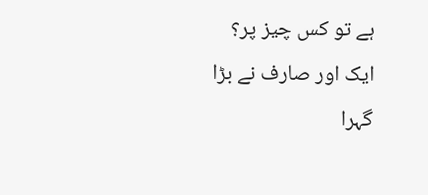ہے تو کس چیز پر؟
ایک اور صارف نے بڑا گہرا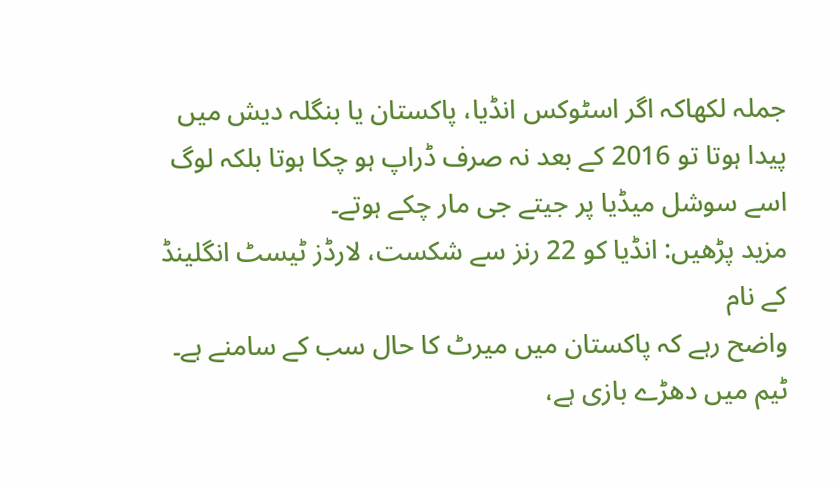جملہ لکھاکہ اگر اسٹوکس انڈیا، پاکستان یا بنگلہ دیش میں پیدا ہوتا تو 2016 کے بعد نہ صرف ڈراپ ہو چکا ہوتا بلکہ لوگ اسے سوشل میڈیا پر جیتے جی مار چکے ہوتے۔
مزید پڑھیں: انڈیا کو 22 رنز سے شکست، لارڈز ٹیسٹ انگلینڈ کے نام
واضح رہے کہ پاکستان میں میرٹ کا حال سب کے سامنے ہے۔ ٹیم میں دھڑے بازی ہے،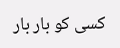کسی کو بار بار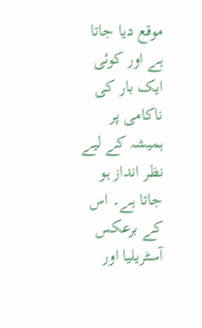موقع دیا جاتا ہے اور کوئی ایک بار کی ناکامی پر ہمیشہ کے لیے نظر انداز ہو جاتا ہے۔ اس کے برعکس آسٹریلیا اور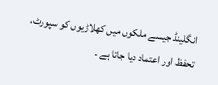انگلینڈ جیسے ملکوں میں کھلاڑیوں کو سپورٹ، تحفظ اور اعتماد دیا جاتا ہے ۔